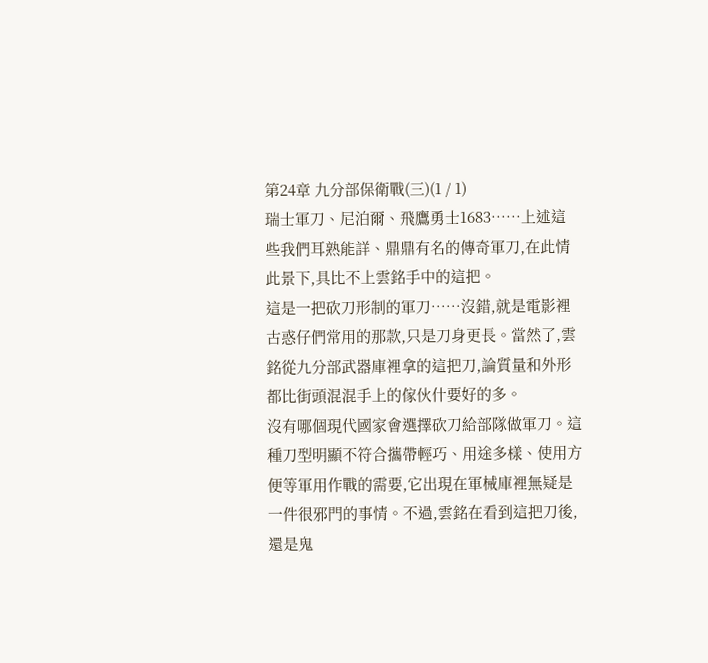第24章 九分部保衛戰(三)(1 / 1)
瑞士軍刀、尼泊爾、飛鷹勇士1683……上述這些我們耳熟能詳、鼎鼎有名的傳奇軍刀,在此情此景下,具比不上雲銘手中的這把。
這是一把砍刀形制的軍刀……沒錯,就是電影裡古惑仔們常用的那款,只是刀身更長。當然了,雲銘從九分部武器庫裡拿的這把刀,論質量和外形都比街頭混混手上的傢伙什要好的多。
沒有哪個現代國家會選擇砍刀給部隊做軍刀。這種刀型明顯不符合攜帶輕巧、用途多樣、使用方便等軍用作戰的需要,它出現在軍械庫裡無疑是一件很邪門的事情。不過,雲銘在看到這把刀後,還是鬼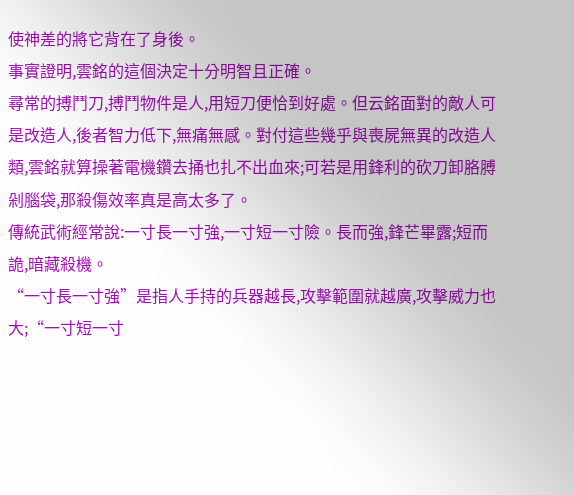使神差的將它背在了身後。
事實證明,雲銘的這個決定十分明智且正確。
尋常的搏鬥刀,搏鬥物件是人,用短刀便恰到好處。但云銘面對的敵人可是改造人,後者智力低下,無痛無感。對付這些幾乎與喪屍無異的改造人類,雲銘就算操著電機鑽去捅也扎不出血來;可若是用鋒利的砍刀卸胳膊剁腦袋,那殺傷效率真是高太多了。
傳統武術經常說:一寸長一寸強,一寸短一寸險。長而強,鋒芒畢露;短而詭,暗藏殺機。
“一寸長一寸強”是指人手持的兵器越長,攻擊範圍就越廣,攻擊威力也大;“一寸短一寸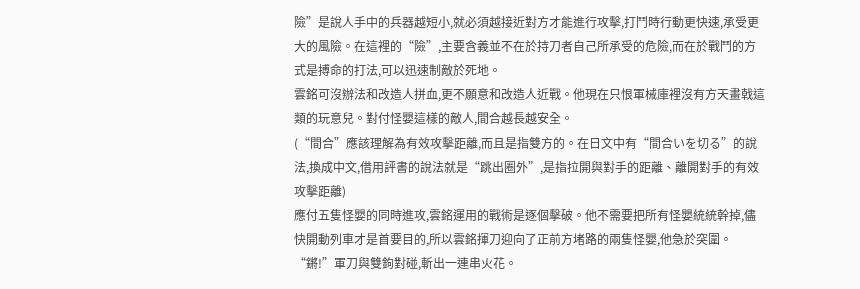險”是說人手中的兵器越短小,就必須越接近對方才能進行攻擊,打鬥時行動更快速,承受更大的風險。在這裡的“險”,主要含義並不在於持刀者自己所承受的危險,而在於戰鬥的方式是搏命的打法,可以迅速制敵於死地。
雲銘可沒辦法和改造人拼血,更不願意和改造人近戰。他現在只恨軍械庫裡沒有方天畫戟這類的玩意兒。對付怪嬰這樣的敵人,間合越長越安全。
(“間合”應該理解為有效攻擊距離,而且是指雙方的。在日文中有“間合いを切る”的說法,換成中文,借用評書的說法就是“跳出圈外”,是指拉開與對手的距離、離開對手的有效攻擊距離)
應付五隻怪嬰的同時進攻,雲銘運用的戰術是逐個擊破。他不需要把所有怪嬰統統幹掉,儘快開動列車才是首要目的,所以雲銘揮刀迎向了正前方堵路的兩隻怪嬰,他急於突圍。
“鏘!”軍刀與雙鉤對碰,斬出一連串火花。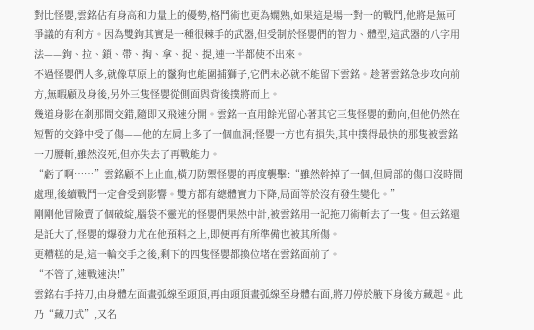對比怪嬰,雲銘佔有身高和力量上的優勢,格鬥術也更為嫻熟,如果這是場一對一的戰鬥,他將是無可爭議的有利方。因為雙鉤其實是一種很棘手的武器,但受制於怪嬰們的智力、體型,這武器的八字用法——鉤、拉、鎖、帶、掏、拿、捉、提,連一半都使不出來。
不過怪嬰們人多,就像草原上的鬣狗也能圍捕獅子,它們未必就不能留下雲銘。趁著雲銘急步攻向前方,無暇顧及身後,另外三隻怪嬰從側面與背後撲將而上。
幾道身影在剎那間交錯,隨即又飛速分開。雲銘一直用餘光留心著其它三隻怪嬰的動向,但他仍然在短暫的交鋒中受了傷——他的左肩上多了一個血洞;怪嬰一方也有損失,其中撲得最快的那隻被雲銘一刀腰斬,雖然沒死,但亦失去了再戰能力。
“虧了啊……”雲銘顧不上止血,橫刀防禦怪嬰的再度襲擊:“雖然幹掉了一個,但肩部的傷口沒時間處理,後續戰鬥一定會受到影響。雙方都有總體實力下降,局面等於沒有發生變化。”
剛剛他冒險賣了個破綻,腦袋不靈光的怪嬰們果然中計,被雲銘用一記拖刀術斬去了一隻。但云銘還是託大了,怪嬰的爆發力尤在他預料之上,即便再有所準備也被其所傷。
更糟糕的是,這一輪交手之後,剩下的四隻怪嬰都換位堵在雲銘面前了。
“不管了,速戰速決!”
雲銘右手持刀,由身體左面畫弧線至頭頂,再由頭頂畫弧線至身體右面,將刀停於腋下身後方藏起。此乃“藏刀式”,又名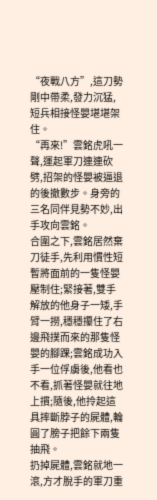“夜戰八方”,這刀勢剛中帶柔,發力沉猛,短兵相接怪嬰堪堪架住。
“再來!”雲銘虎吼一聲,運起軍刀連連砍劈,招架的怪嬰被逼退的後撤數步。身旁的三名同伴見勢不妙,出手攻向雲銘。
合圍之下,雲銘居然棄刀徒手,先利用慣性短暫將面前的一隻怪嬰壓制住;緊接著,雙手解放的他身子一矮,手臂一撈,穩穩攥住了右邊飛撲而來的那隻怪嬰的腳踝;雲銘成功入手一位俘虜後,他看也不看,抓著怪嬰就往地上摜;隨後,他拎起這具摔斷脖子的屍體,輪圓了膀子把餘下兩隻抽飛。
扔掉屍體,雲銘就地一滾,方才脫手的軍刀重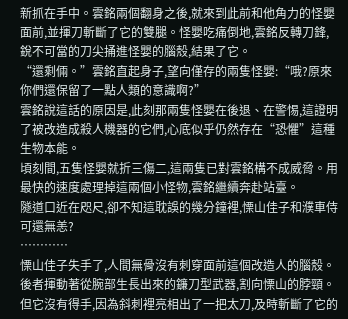新抓在手中。雲銘兩個翻身之後,就來到此前和他角力的怪嬰面前,並揮刀斬斷了它的雙腿。怪嬰吃痛倒地,雲銘反轉刀鋒,銳不可當的刀尖捅進怪嬰的腦殼,結果了它。
“還剩倆。”雲銘直起身子,望向僅存的兩隻怪嬰:“哦?原來你們還保留了一點人類的意識啊?”
雲銘說這話的原因是,此刻那兩隻怪嬰在後退、在警惕,這證明了被改造成殺人機器的它們,心底似乎仍然存在“恐懼”這種生物本能。
頃刻間,五隻怪嬰就折三傷二,這兩隻已對雲銘構不成威脅。用最快的速度處理掉這兩個小怪物,雲銘繼續奔赴站臺。
隧道口近在咫尺,卻不知這耽誤的幾分鐘裡,慄山佳子和濮車侍可還無恙?
…………
慄山佳子失手了,人間無骨沒有刺穿面前這個改造人的腦殼。後者揮動著從腕部生長出來的鐮刀型武器,割向慄山的脖頸。
但它沒有得手,因為斜刺裡亮相出了一把太刀,及時斬斷了它的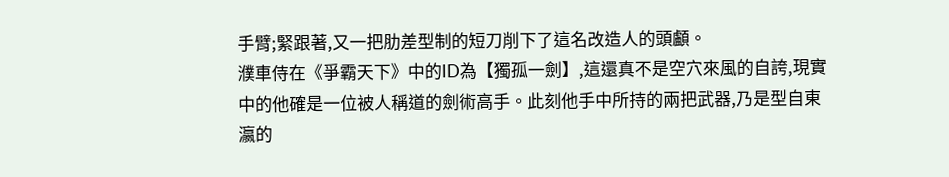手臂;緊跟著,又一把肋差型制的短刀削下了這名改造人的頭顱。
濮車侍在《爭霸天下》中的ID為【獨孤一劍】,這還真不是空穴來風的自誇,現實中的他確是一位被人稱道的劍術高手。此刻他手中所持的兩把武器,乃是型自東瀛的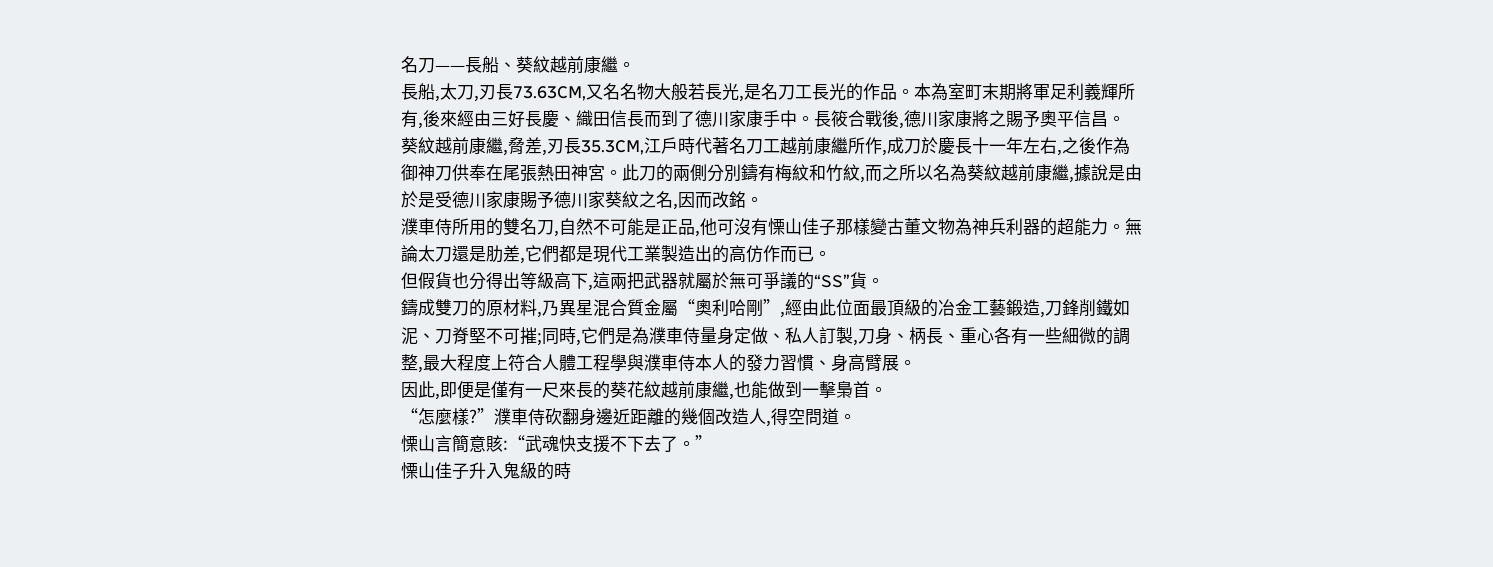名刀——長船、葵紋越前康繼。
長船,太刀,刃長73.63CM,又名名物大般若長光,是名刀工長光的作品。本為室町末期將軍足利義輝所有,後來經由三好長慶、織田信長而到了德川家康手中。長筱合戰後,德川家康將之賜予奧平信昌。
葵紋越前康繼,脅差,刃長35.3CM,江戶時代著名刀工越前康繼所作,成刀於慶長十一年左右,之後作為御神刀供奉在尾張熱田神宮。此刀的兩側分別鑄有梅紋和竹紋,而之所以名為葵紋越前康繼,據說是由於是受德川家康賜予德川家葵紋之名,因而改銘。
濮車侍所用的雙名刀,自然不可能是正品,他可沒有慄山佳子那樣變古董文物為神兵利器的超能力。無論太刀還是肋差,它們都是現代工業製造出的高仿作而已。
但假貨也分得出等級高下,這兩把武器就屬於無可爭議的“SS”貨。
鑄成雙刀的原材料,乃異星混合質金屬“奧利哈剛”,經由此位面最頂級的冶金工藝鍛造,刀鋒削鐵如泥、刀脊堅不可摧;同時,它們是為濮車侍量身定做、私人訂製,刀身、柄長、重心各有一些細微的調整,最大程度上符合人體工程學與濮車侍本人的發力習慣、身高臂展。
因此,即便是僅有一尺來長的葵花紋越前康繼,也能做到一擊梟首。
“怎麼樣?”濮車侍砍翻身邊近距離的幾個改造人,得空問道。
慄山言簡意賅:“武魂快支援不下去了。”
慄山佳子升入鬼級的時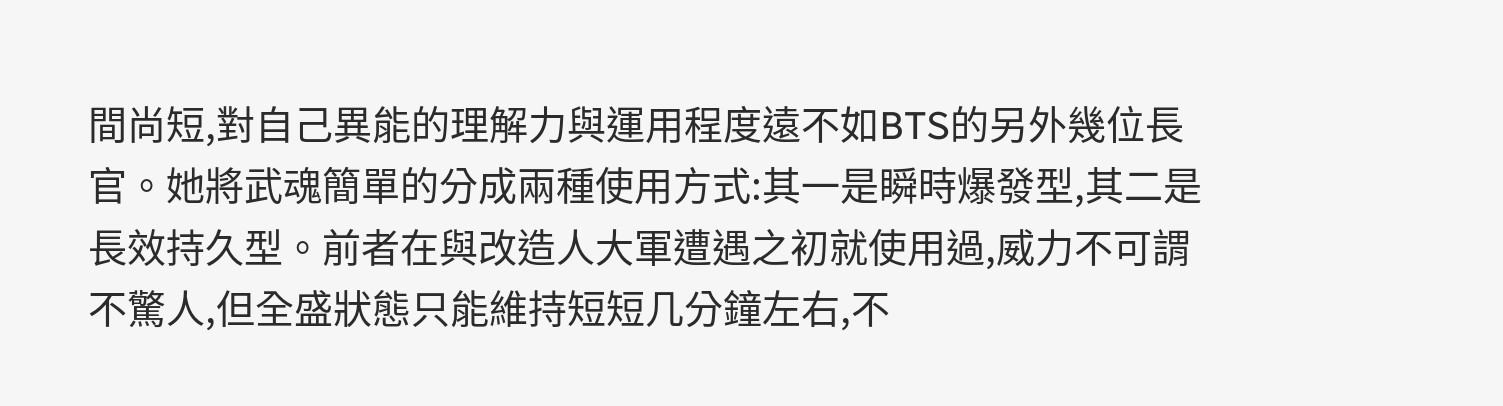間尚短,對自己異能的理解力與運用程度遠不如BTS的另外幾位長官。她將武魂簡單的分成兩種使用方式:其一是瞬時爆發型,其二是長效持久型。前者在與改造人大軍遭遇之初就使用過,威力不可謂不驚人,但全盛狀態只能維持短短几分鐘左右,不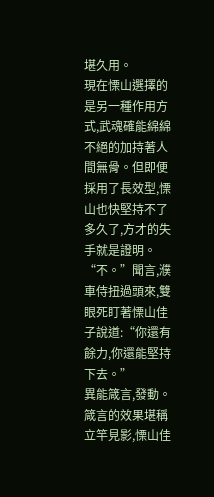堪久用。
現在慄山選擇的是另一種作用方式,武魂確能綿綿不絕的加持著人間無骨。但即便採用了長效型,慄山也快堅持不了多久了,方才的失手就是證明。
“不。”聞言,濮車侍扭過頭來,雙眼死盯著慄山佳子說道:“你還有餘力,你還能堅持下去。”
異能箴言,發動。
箴言的效果堪稱立竿見影,慄山佳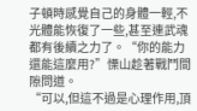子頓時感覺自己的身體一輕,不光體能恢復了一些,甚至連武魂都有後續之力了。“你的能力還能這麼用?”慄山趁著戰鬥間隙問道。
“可以,但這不過是心理作用,頂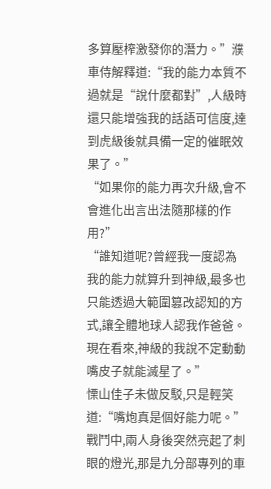多算壓榨激發你的潛力。”濮車侍解釋道:“我的能力本質不過就是“說什麼都對”,人級時還只能增強我的話語可信度,達到虎級後就具備一定的催眠效果了。”
“如果你的能力再次升級,會不會進化出言出法隨那樣的作用?”
“誰知道呢?曾經我一度認為我的能力就算升到神級,最多也只能透過大範圍篡改認知的方式,讓全體地球人認我作爸爸。現在看來,神級的我說不定動動嘴皮子就能滅星了。”
慄山佳子未做反駁,只是輕笑道:“嘴炮真是個好能力呢。”
戰鬥中,兩人身後突然亮起了刺眼的燈光,那是九分部專列的車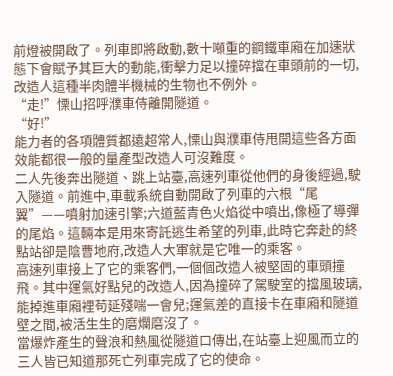前燈被開啟了。列車即將啟動,數十噸重的鋼鐵車廂在加速狀態下會賦予其巨大的動能,衝擊力足以撞碎擋在車頭前的一切,改造人這種半肉體半機械的生物也不例外。
“走!”慄山招呼濮車侍離開隧道。
“好!”
能力者的各項體質都遠超常人,慄山與濮車侍甩開這些各方面效能都很一般的量產型改造人可沒難度。
二人先後奔出隧道、跳上站臺,高速列車從他們的身後經過,駛入隧道。前進中,車載系統自動開啟了列車的六根“尾翼”——噴射加速引擎;六道藍青色火焰從中噴出,像極了導彈的尾焰。這輛本是用來寄託逃生希望的列車,此時它奔赴的終點站卻是陰曹地府,改造人大軍就是它唯一的乘客。
高速列車接上了它的乘客們,一個個改造人被堅固的車頭撞飛。其中運氣好點兒的改造人,因為撞碎了駕駛室的擋風玻璃,能掉進車廂裡苟延殘喘一會兒;運氣差的直接卡在車廂和隧道壁之間,被活生生的磨爛磨沒了。
當爆炸產生的聲浪和熱風從隧道口傳出,在站臺上迎風而立的三人皆已知道那死亡列車完成了它的使命。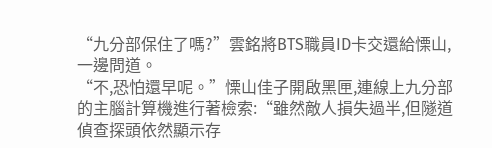“九分部保住了嗎?”雲銘將BTS職員ID卡交還給慄山,一邊問道。
“不,恐怕還早呢。”慄山佳子開啟黑匣,連線上九分部的主腦計算機進行著檢索:“雖然敵人損失過半,但隧道偵查探頭依然顯示存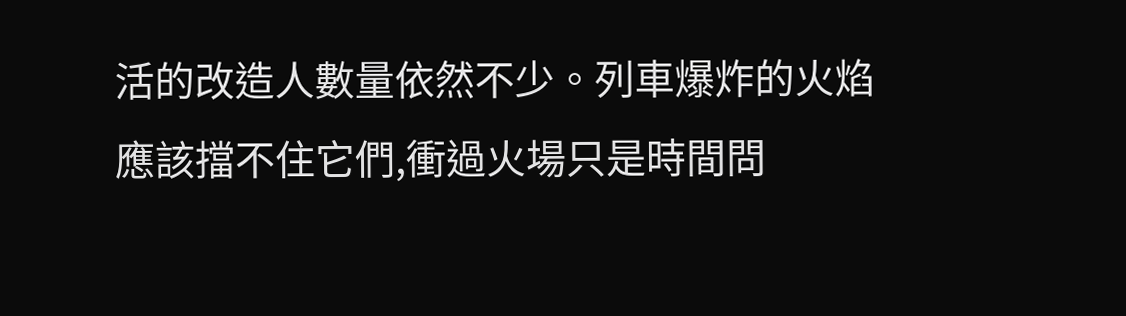活的改造人數量依然不少。列車爆炸的火焰應該擋不住它們,衝過火場只是時間問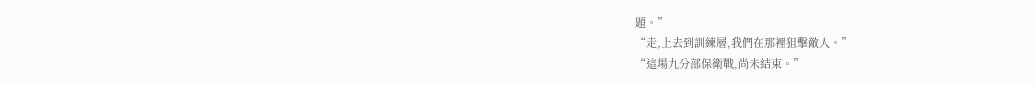題。”
“走,上去到訓練層,我們在那裡狙擊敵人。”
“這場九分部保衛戰,尚未結束。”